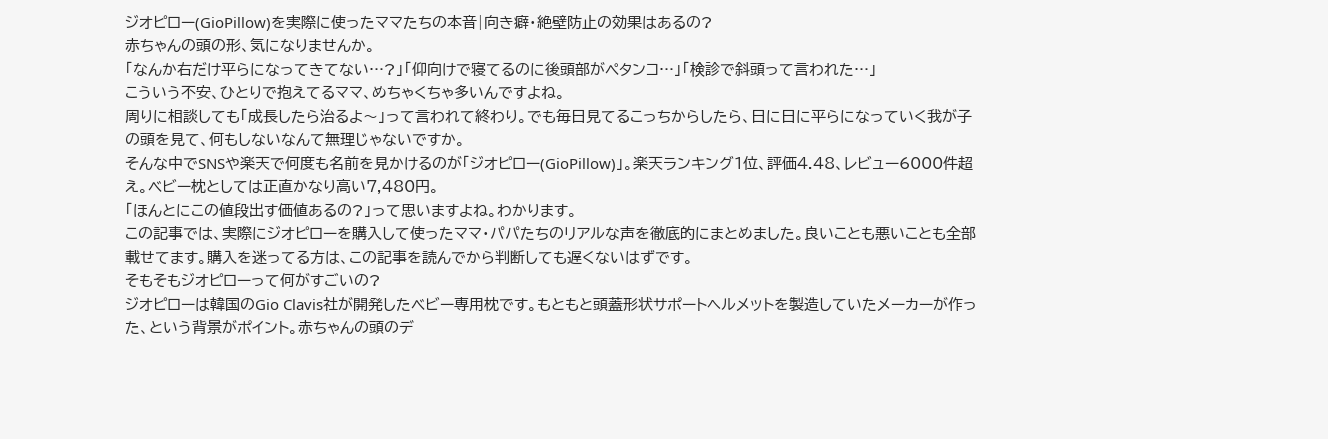ジオピロー(GioPillow)を実際に使ったママたちの本音|向き癖・絶壁防止の効果はあるの?
赤ちゃんの頭の形、気になりませんか。
「なんか右だけ平らになってきてない…?」「仰向けで寝てるのに後頭部がペタンコ…」「検診で斜頭って言われた…」
こういう不安、ひとりで抱えてるママ、めちゃくちゃ多いんですよね。
周りに相談しても「成長したら治るよ〜」って言われて終わり。でも毎日見てるこっちからしたら、日に日に平らになっていく我が子の頭を見て、何もしないなんて無理じゃないですか。
そんな中でSNSや楽天で何度も名前を見かけるのが「ジオピロー(GioPillow)」。楽天ランキング1位、評価4.48、レビュー6000件超え。ベビー枕としては正直かなり高い7,480円。
「ほんとにこの値段出す価値あるの?」って思いますよね。わかります。
この記事では、実際にジオピローを購入して使ったママ・パパたちのリアルな声を徹底的にまとめました。良いことも悪いことも全部載せてます。購入を迷ってる方は、この記事を読んでから判断しても遅くないはずです。
そもそもジオピローって何がすごいの?
ジオピローは韓国のGio Clavis社が開発したベビー専用枕です。もともと頭蓋形状サポートヘルメットを製造していたメーカーが作った、という背景がポイント。赤ちゃんの頭のデ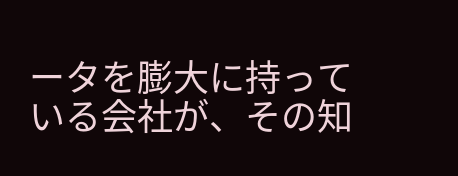ータを膨大に持っている会社が、その知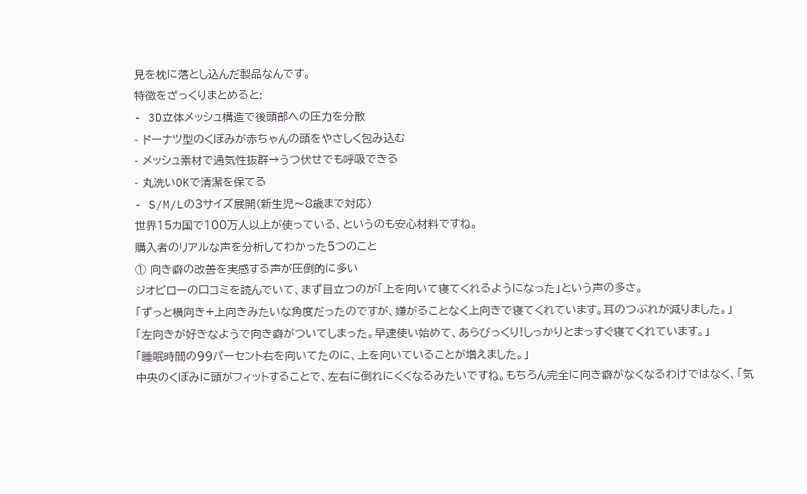見を枕に落とし込んだ製品なんです。
特徴をざっくりまとめると:
- 3D立体メッシュ構造で後頭部への圧力を分散
- ドーナツ型のくぼみが赤ちゃんの頭をやさしく包み込む
- メッシュ素材で通気性抜群→うつ伏せでも呼吸できる
- 丸洗いOKで清潔を保てる
- S/M/Lの3サイズ展開(新生児〜8歳まで対応)
世界15カ国で100万人以上が使っている、というのも安心材料ですね。
購入者のリアルな声を分析してわかった5つのこと
① 向き癖の改善を実感する声が圧倒的に多い
ジオピローの口コミを読んでいて、まず目立つのが「上を向いて寝てくれるようになった」という声の多さ。
「ずっと横向き+上向きみたいな角度だったのですが、嫌がることなく上向きで寝てくれています。耳のつぶれが減りました。」
「左向きが好きなようで向き癖がついてしまった。早速使い始めて、あらびっくり!しっかりとまっすぐ寝てくれています。」
「睡眠時間の99パーセント右を向いてたのに、上を向いていることが増えました。」
中央のくぼみに頭がフィットすることで、左右に倒れにくくなるみたいですね。もちろん完全に向き癖がなくなるわけではなく、「気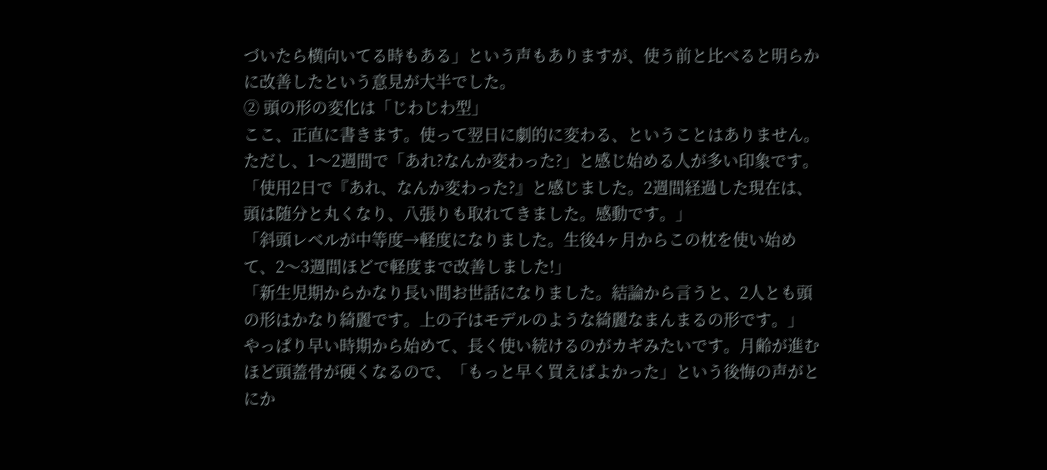づいたら横向いてる時もある」という声もありますが、使う前と比べると明らかに改善したという意見が大半でした。
② 頭の形の変化は「じわじわ型」
ここ、正直に書きます。使って翌日に劇的に変わる、ということはありません。
ただし、1〜2週間で「あれ?なんか変わった?」と感じ始める人が多い印象です。
「使用2日で『あれ、なんか変わった?』と感じました。2週間経過した現在は、頭は随分と丸くなり、八張りも取れてきました。感動です。」
「斜頭レベルが中等度→軽度になりました。生後4ヶ月からこの枕を使い始めて、2〜3週間ほどで軽度まで改善しました!」
「新生児期からかなり長い間お世話になりました。結論から言うと、2人とも頭の形はかなり綺麗です。上の子はモデルのような綺麗なまんまるの形です。」
やっぱり早い時期から始めて、長く使い続けるのがカギみたいです。月齢が進むほど頭蓋骨が硬くなるので、「もっと早く買えばよかった」という後悔の声がとにか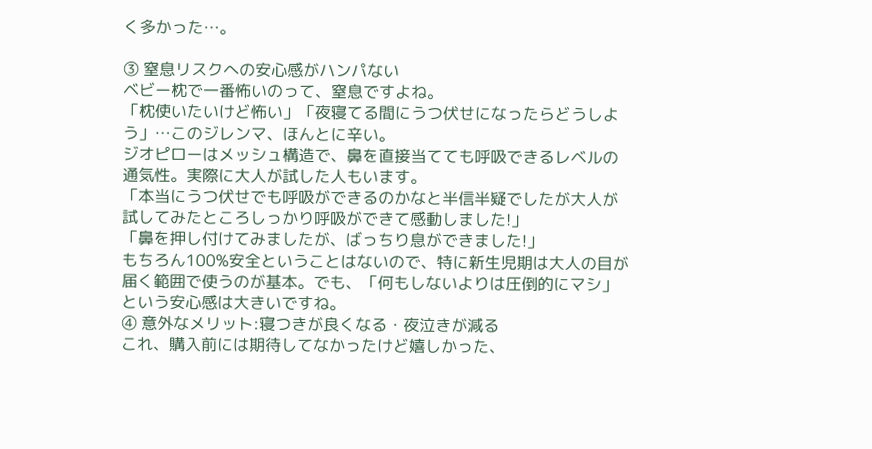く多かった…。

③ 窒息リスクへの安心感がハンパない
ベビー枕で一番怖いのって、窒息ですよね。
「枕使いたいけど怖い」「夜寝てる間にうつ伏せになったらどうしよう」…このジレンマ、ほんとに辛い。
ジオピローはメッシュ構造で、鼻を直接当てても呼吸できるレベルの通気性。実際に大人が試した人もいます。
「本当にうつ伏せでも呼吸ができるのかなと半信半疑でしたが大人が試してみたところしっかり呼吸ができて感動しました!」
「鼻を押し付けてみましたが、ばっちり息ができました!」
もちろん100%安全ということはないので、特に新生児期は大人の目が届く範囲で使うのが基本。でも、「何もしないよりは圧倒的にマシ」という安心感は大きいですね。
④ 意外なメリット:寝つきが良くなる・夜泣きが減る
これ、購入前には期待してなかったけど嬉しかった、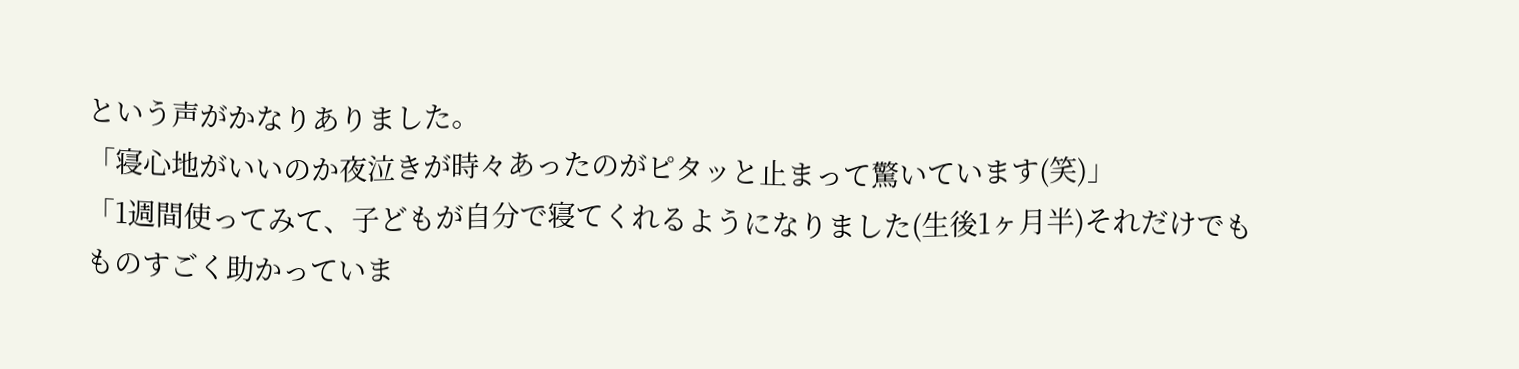という声がかなりありました。
「寝心地がいいのか夜泣きが時々あったのがピタッと止まって驚いています(笑)」
「1週間使ってみて、子どもが自分で寝てくれるようになりました(生後1ヶ月半)それだけでもものすごく助かっていま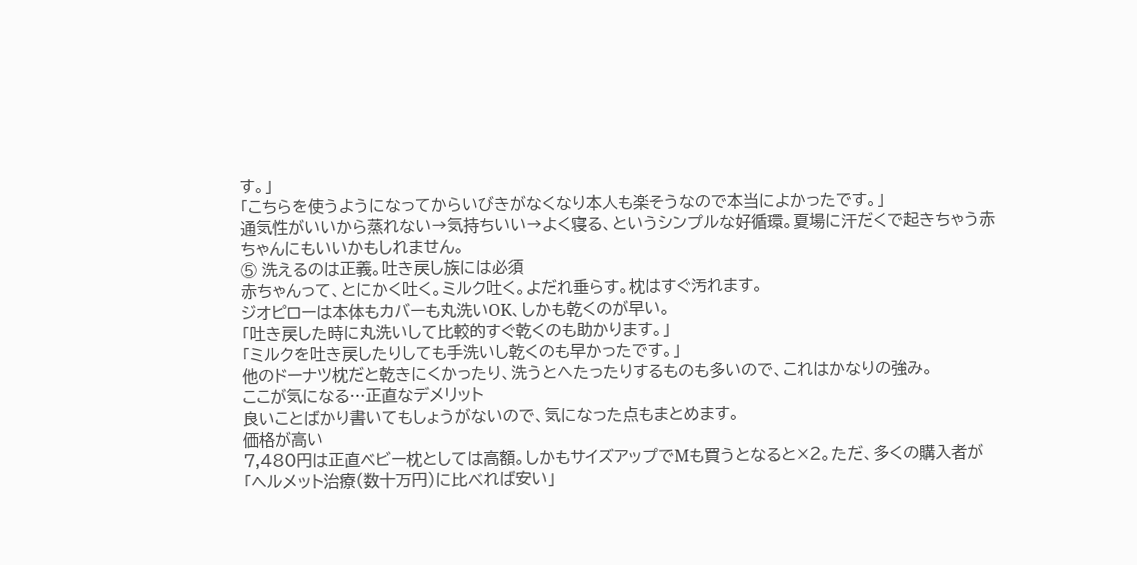す。」
「こちらを使うようになってからいびきがなくなり本人も楽そうなので本当によかったです。」
通気性がいいから蒸れない→気持ちいい→よく寝る、というシンプルな好循環。夏場に汗だくで起きちゃう赤ちゃんにもいいかもしれません。
⑤ 洗えるのは正義。吐き戻し族には必須
赤ちゃんって、とにかく吐く。ミルク吐く。よだれ垂らす。枕はすぐ汚れます。
ジオピローは本体もカバーも丸洗いOK、しかも乾くのが早い。
「吐き戻した時に丸洗いして比較的すぐ乾くのも助かります。」
「ミルクを吐き戻したりしても手洗いし乾くのも早かったです。」
他のドーナツ枕だと乾きにくかったり、洗うとへたったりするものも多いので、これはかなりの強み。
ここが気になる…正直なデメリット
良いことばかり書いてもしょうがないので、気になった点もまとめます。
価格が高い
7,480円は正直ベビー枕としては高額。しかもサイズアップでMも買うとなると×2。ただ、多くの購入者が「ヘルメット治療(数十万円)に比べれば安い」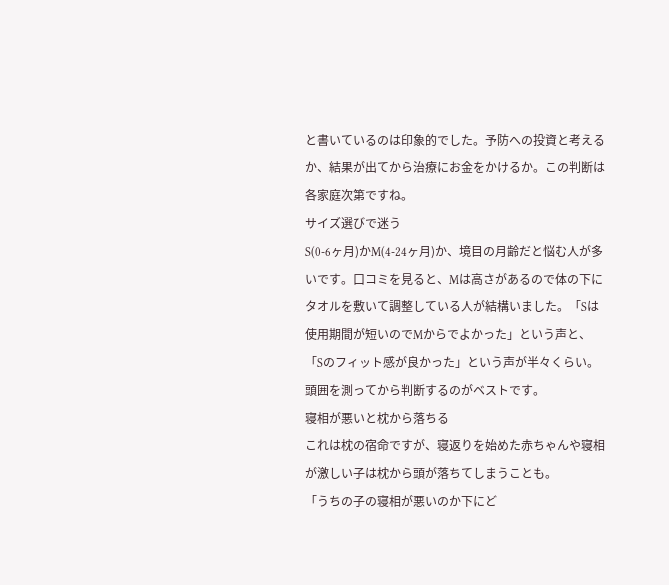と書いているのは印象的でした。予防への投資と考えるか、結果が出てから治療にお金をかけるか。この判断は各家庭次第ですね。
サイズ選びで迷う
S(0-6ヶ月)かM(4-24ヶ月)か、境目の月齢だと悩む人が多いです。口コミを見ると、Mは高さがあるので体の下にタオルを敷いて調整している人が結構いました。「Sは使用期間が短いのでMからでよかった」という声と、「Sのフィット感が良かった」という声が半々くらい。頭囲を測ってから判断するのがベストです。
寝相が悪いと枕から落ちる
これは枕の宿命ですが、寝返りを始めた赤ちゃんや寝相が激しい子は枕から頭が落ちてしまうことも。
「うちの子の寝相が悪いのか下にど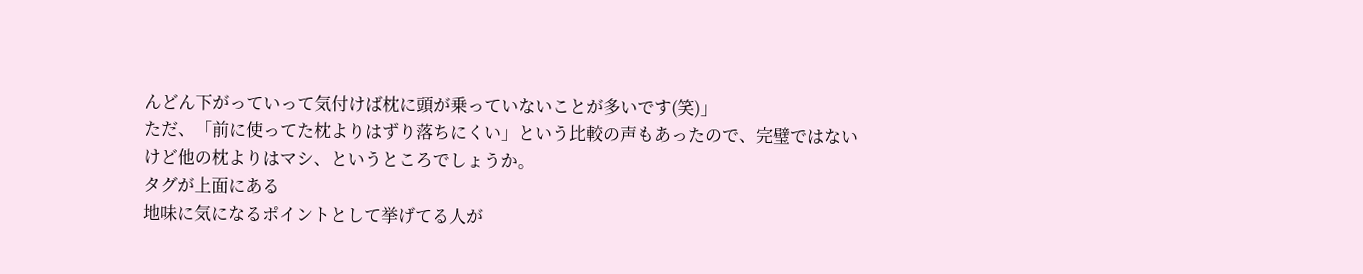んどん下がっていって気付けば枕に頭が乗っていないことが多いです(笑)」
ただ、「前に使ってた枕よりはずり落ちにくい」という比較の声もあったので、完璧ではないけど他の枕よりはマシ、というところでしょうか。
タグが上面にある
地味に気になるポイントとして挙げてる人が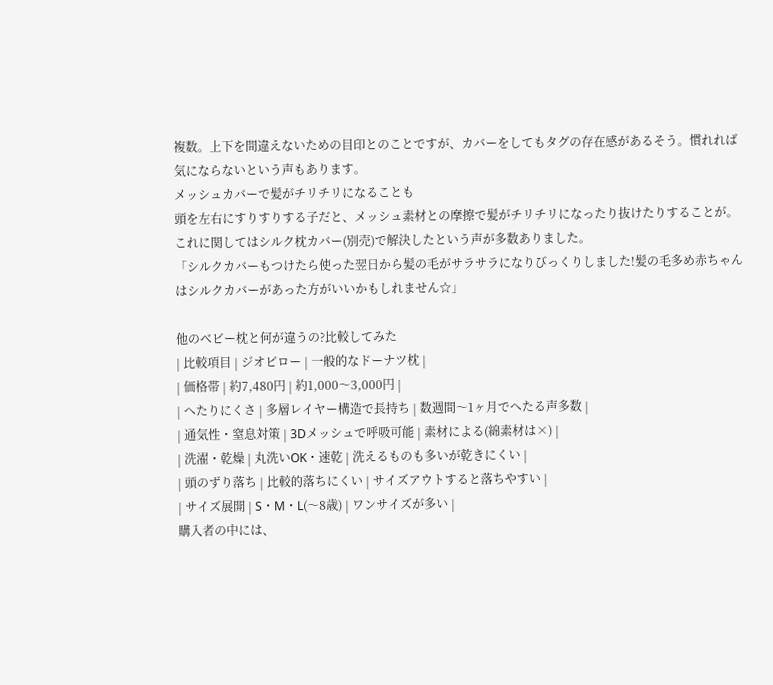複数。上下を間違えないための目印とのことですが、カバーをしてもタグの存在感があるそう。慣れれば気にならないという声もあります。
メッシュカバーで髪がチリチリになることも
頭を左右にすりすりする子だと、メッシュ素材との摩擦で髪がチリチリになったり抜けたりすることが。これに関してはシルク枕カバー(別売)で解決したという声が多数ありました。
「シルクカバーもつけたら使った翌日から髪の毛がサラサラになりびっくりしました!髪の毛多め赤ちゃんはシルクカバーがあった方がいいかもしれません☆」

他のベビー枕と何が違うの?比較してみた
| 比較項目 | ジオピロー | 一般的なドーナツ枕 |
| 価格帯 | 約7,480円 | 約1,000〜3,000円 |
| へたりにくさ | 多層レイヤー構造で長持ち | 数週間〜1ヶ月でへたる声多数 |
| 通気性・窒息対策 | 3Dメッシュで呼吸可能 | 素材による(綿素材は×) |
| 洗濯・乾燥 | 丸洗いOK・速乾 | 洗えるものも多いが乾きにくい |
| 頭のずり落ち | 比較的落ちにくい | サイズアウトすると落ちやすい |
| サイズ展開 | S・M・L(〜8歳) | ワンサイズが多い |
購入者の中には、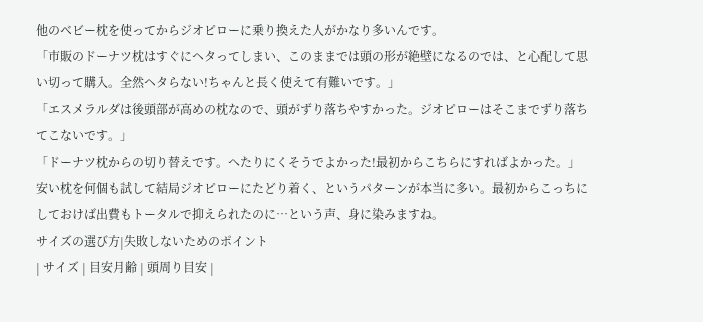他のベビー枕を使ってからジオピローに乗り換えた人がかなり多いんです。
「市販のドーナツ枕はすぐにヘタってしまい、このままでは頭の形が絶壁になるのでは、と心配して思い切って購入。全然ヘタらない!ちゃんと長く使えて有難いです。」
「エスメラルダは後頭部が高めの枕なので、頭がずり落ちやすかった。ジオピローはそこまでずり落ちてこないです。」
「ドーナツ枕からの切り替えです。へたりにくそうでよかった!最初からこちらにすればよかった。」
安い枕を何個も試して結局ジオピローにたどり着く、というパターンが本当に多い。最初からこっちにしておけば出費もトータルで抑えられたのに…という声、身に染みますね。
サイズの選び方|失敗しないためのポイント
| サイズ | 目安月齢 | 頭周り目安 |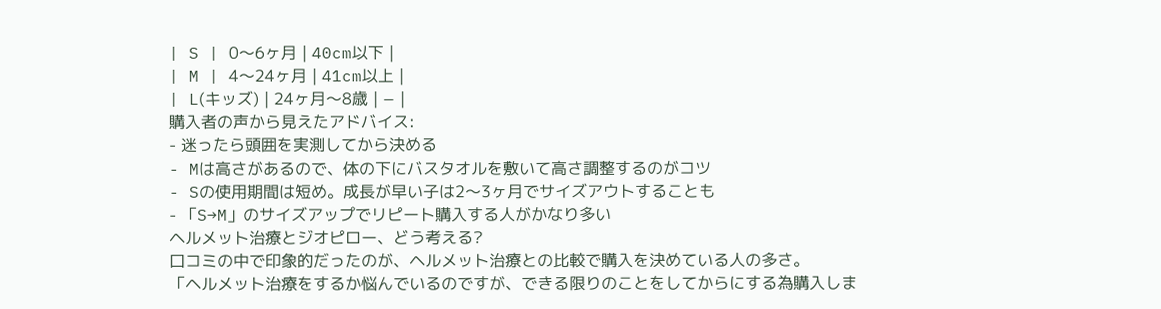| S | 0〜6ヶ月 | 40cm以下 |
| M | 4〜24ヶ月 | 41cm以上 |
| L(キッズ) | 24ヶ月〜8歳 | − |
購入者の声から見えたアドバイス:
- 迷ったら頭囲を実測してから決める
- Mは高さがあるので、体の下にバスタオルを敷いて高さ調整するのがコツ
- Sの使用期間は短め。成長が早い子は2〜3ヶ月でサイズアウトすることも
- 「S→M」のサイズアップでリピート購入する人がかなり多い
ヘルメット治療とジオピロー、どう考える?
口コミの中で印象的だったのが、ヘルメット治療との比較で購入を決めている人の多さ。
「ヘルメット治療をするか悩んでいるのですが、できる限りのことをしてからにする為購入しま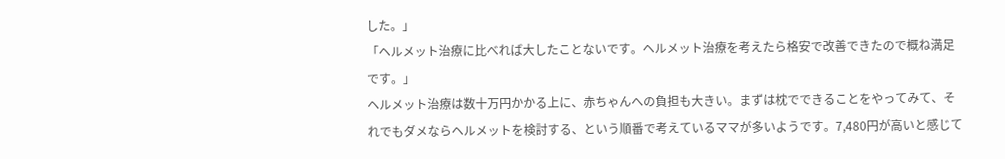した。」
「ヘルメット治療に比べれば大したことないです。ヘルメット治療を考えたら格安で改善できたので概ね満足です。」
ヘルメット治療は数十万円かかる上に、赤ちゃんへの負担も大きい。まずは枕でできることをやってみて、それでもダメならヘルメットを検討する、という順番で考えているママが多いようです。7,480円が高いと感じて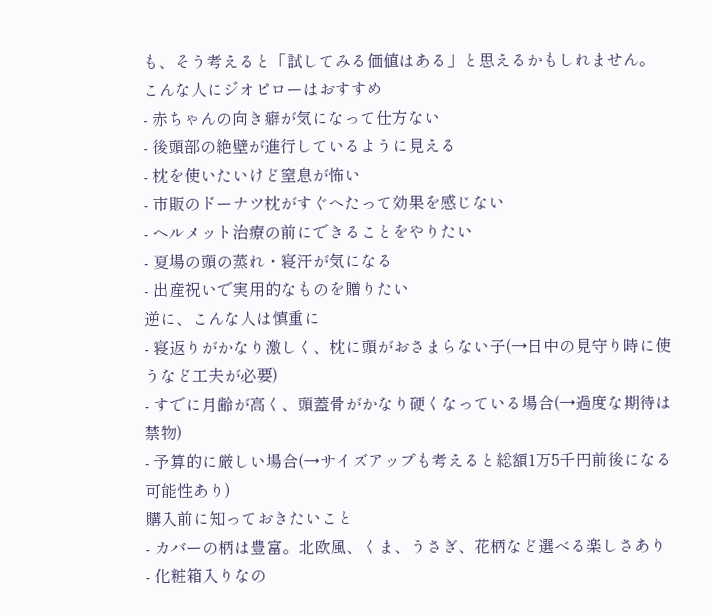も、そう考えると「試してみる価値はある」と思えるかもしれません。
こんな人にジオピローはおすすめ
- 赤ちゃんの向き癖が気になって仕方ない
- 後頭部の絶壁が進行しているように見える
- 枕を使いたいけど窒息が怖い
- 市販のドーナツ枕がすぐへたって効果を感じない
- ヘルメット治療の前にできることをやりたい
- 夏場の頭の蒸れ・寝汗が気になる
- 出産祝いで実用的なものを贈りたい
逆に、こんな人は慎重に
- 寝返りがかなり激しく、枕に頭がおさまらない子(→日中の見守り時に使うなど工夫が必要)
- すでに月齢が高く、頭蓋骨がかなり硬くなっている場合(→過度な期待は禁物)
- 予算的に厳しい場合(→サイズアップも考えると総額1万5千円前後になる可能性あり)
購入前に知っておきたいこと
- カバーの柄は豊富。北欧風、くま、うさぎ、花柄など選べる楽しさあり
- 化粧箱入りなの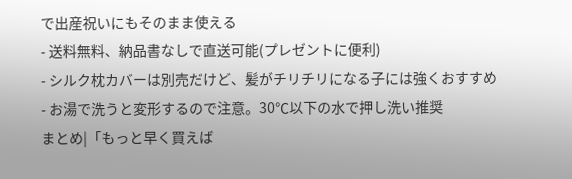で出産祝いにもそのまま使える
- 送料無料、納品書なしで直送可能(プレゼントに便利)
- シルク枕カバーは別売だけど、髪がチリチリになる子には強くおすすめ
- お湯で洗うと変形するので注意。30℃以下の水で押し洗い推奨
まとめ|「もっと早く買えば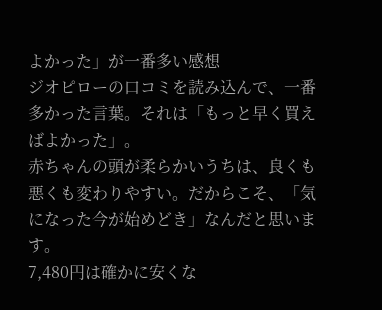よかった」が一番多い感想
ジオピローの口コミを読み込んで、一番多かった言葉。それは「もっと早く買えばよかった」。
赤ちゃんの頭が柔らかいうちは、良くも悪くも変わりやすい。だからこそ、「気になった今が始めどき」なんだと思います。
7,480円は確かに安くな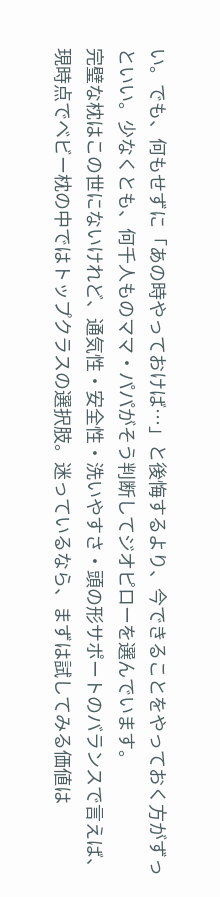い。でも、何もせずに「あの時やっておけば…」と後悔するより、今できることをやっておく方がずっといい。少なくとも、何千人ものママ・パパがそう判断してジオピローを選んでいます。
完璧な枕はこの世にないけれど、通気性・安全性・洗いやすさ・頭の形サポートのバランスで言えば、現時点でベビー枕の中ではトップクラスの選択肢。迷っているなら、まずは試してみる価値は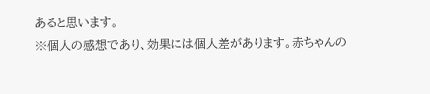あると思います。
※個人の感想であり、効果には個人差があります。赤ちゃんの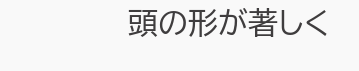頭の形が著しく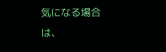気になる場合は、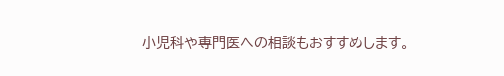小児科や専門医への相談もおすすめします。